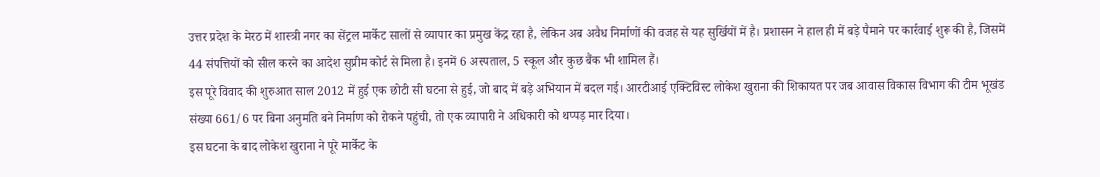उत्तर प्रदेश के मेरठ में शास्त्री नगर का सेंट्रल मार्केट सालों से व्यापार का प्रमुख केंद्र रहा है, लेकिन अब अवैध निर्माणों की वजह से यह सुर्खियों में है। प्रशासन ने हाल ही में बड़े पैमाने पर कार्रवाई शुरू की है, जिसमें 44 संपत्तियों को सील करने का आदेश सुप्रीम कोर्ट से मिला है। इनमें 6 अस्पताल, 5 स्कूल और कुछ बैंक भी शामिल हैं।
इस पूरे विवाद की शुरुआत साल 2012 में हुई एक छोटी सी घटना से हुई, जो बाद में बड़े अभियान में बदल गई। आरटीआई एक्टिविस्ट लोकेश खुराना की शिकायत पर जब आवास विकास विभाग की टीम भूखंड संख्या 661/6 पर बिना अनुमति बने निर्माण को रोकने पहुंची, तो एक व्यापारी ने अधिकारी को थप्पड़ मार दिया।
इस घटना के बाद लोकेश खुराना ने पूरे मार्केट के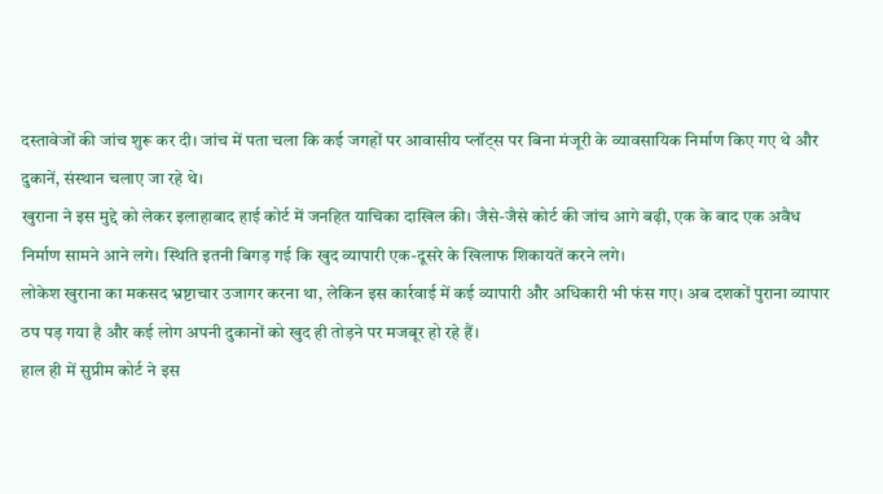दस्तावेजों की जांच शुरू कर दी। जांच में पता चला कि कई जगहों पर आवासीय प्लॉट्स पर बिना मंजूरी के व्यावसायिक निर्माण किए गए थे और दुकानें, संस्थान चलाए जा रहे थे।
खुराना ने इस मुद्दे को लेकर इलाहाबाद हाई कोर्ट में जनहित याचिका दाखिल की। जैसे-जैसे कोर्ट की जांच आगे बढ़ी, एक के बाद एक अवैध निर्माण सामने आने लगे। स्थिति इतनी बिगड़ गई कि खुद व्यापारी एक-दूसरे के खिलाफ शिकायतें करने लगे।
लोकेश खुराना का मकसद भ्रष्टाचार उजागर करना था, लेकिन इस कार्रवाई में कई व्यापारी और अधिकारी भी फंस गए। अब दशकों पुराना व्यापार ठप पड़ गया है और कई लोग अपनी दुकानों को खुद ही तोड़ने पर मजबूर हो रहे हैं।
हाल ही में सुप्रीम कोर्ट ने इस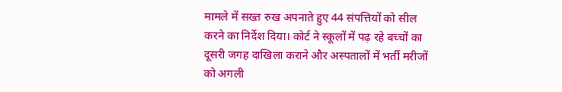मामले में सख्त रुख अपनाते हुए 44 संपत्तियों को सील करने का निर्देश दिया। कोर्ट ने स्कूलों में पढ़ रहे बच्चों का दूसरी जगह दाखिला कराने और अस्पतालों में भर्ती मरीजों को अगली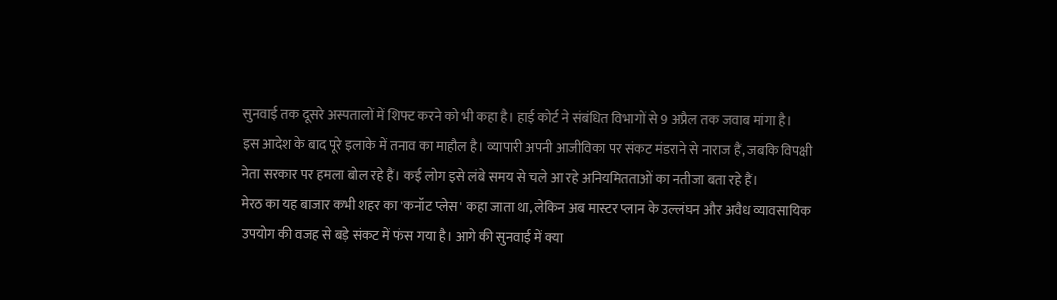सुनवाई तक दूसरे अस्पतालों में शिफ्ट करने को भी कहा है। हाई कोर्ट ने संबंधित विभागों से 9 अप्रैल तक जवाब मांगा है।
इस आदेश के बाद पूरे इलाके में तनाव का माहौल है। व्यापारी अपनी आजीविका पर संकट मंडराने से नाराज हैं, जबकि विपक्षी नेता सरकार पर हमला बोल रहे हैं। कई लोग इसे लंबे समय से चले आ रहे अनियमितताओं का नतीजा बता रहे हैं।
मेरठ का यह बाजार कभी शहर का 'कनॉट प्लेस' कहा जाता था, लेकिन अब मास्टर प्लान के उल्लंघन और अवैध व्यावसायिक उपयोग की वजह से बड़े संकट में फंस गया है। आगे की सुनवाई में क्या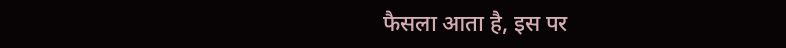फैसला आता है, इस पर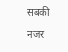सबकी नजर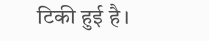टिकी हुई है।